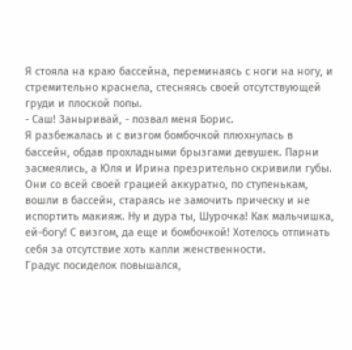Я стояла на краю бассейна, переминаясь с ноги на ногу, и стремительно краснела, стесняясь своей отсутствующей груди и плоской попы.
- Саш! Заныривай, - позвал меня Борис.
Я разбежалась и с визгом бомбочкой плюхнулась в бассейн, обдав прохладными брызгами девушек. Парни засмеялись, а Юля и Ирина презрительно скривили губы. Они со всей своей грацией аккуратно, по ступенькам, вошли в бассейн, стараясь не замочить прическу и не испортить макияж. Ну и дура ты, Шурочка! Как мальчишка, ей-богу! С визгом, да еще и бомбочкой! Хотелось отпинать себя за отсутствие хоть капли женственности.
Градус посиделок повышался,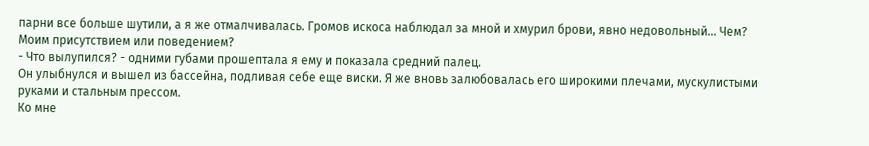парни все больше шутили, а я же отмалчивалась. Громов искоса наблюдал за мной и хмурил брови, явно недовольный... Чем? Моим присутствием или поведением?
- Что вылупился? - одними губами прошептала я ему и показала средний палец.
Он улыбнулся и вышел из бассейна, подливая себе еще виски. Я же вновь залюбовалась его широкими плечами, мускулистыми руками и стальным прессом.
Ко мне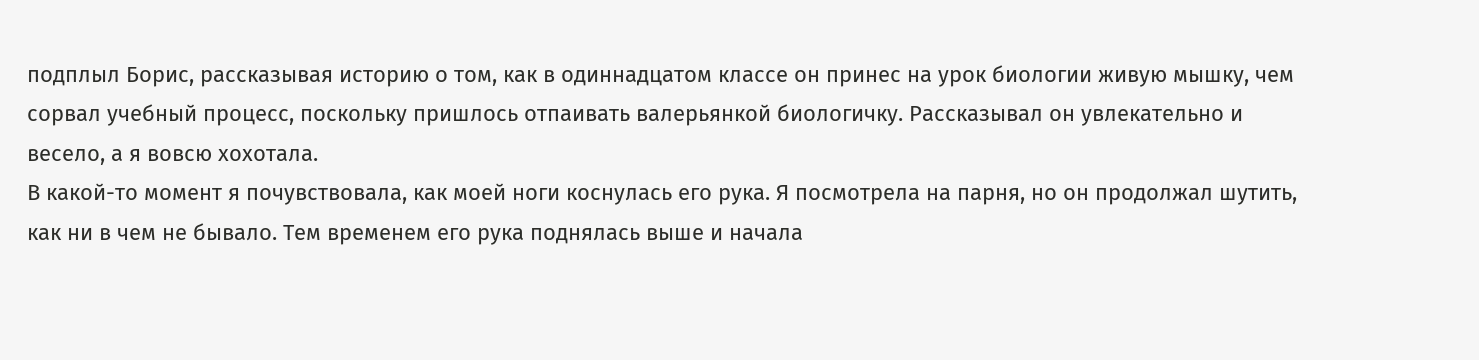подплыл Борис, рассказывая историю о том, как в одиннадцатом классе он принес на урок биологии живую мышку, чем сорвал учебный процесс, поскольку пришлось отпаивать валерьянкой биологичку. Рассказывал он увлекательно и весело, а я вовсю хохотала.
В какой-то момент я почувствовала, как моей ноги коснулась его рука. Я посмотрела на парня, но он продолжал шутить, как ни в чем не бывало. Тем временем его рука поднялась выше и начала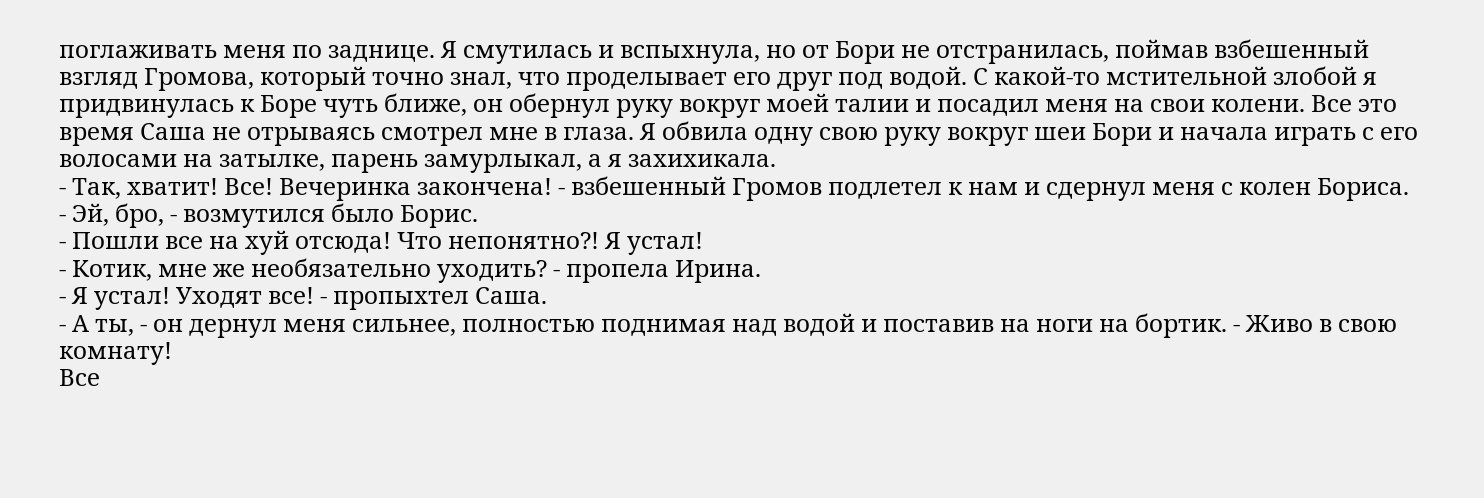поглаживать меня по заднице. Я смутилась и вспыхнула, но от Бори не отстранилась, поймав взбешенный взгляд Громова, который точно знал, что проделывает его друг под водой. С какой-то мстительной злобой я придвинулась к Боре чуть ближе, он обернул руку вокруг моей талии и посадил меня на свои колени. Все это время Саша не отрываясь смотрел мне в глаза. Я обвила одну свою руку вокруг шеи Бори и начала играть с его волосами на затылке, парень замурлыкал, а я захихикала.
- Так, хватит! Все! Вечеринка закончена! - взбешенный Громов подлетел к нам и сдернул меня с колен Бориса.
- Эй, бро, - возмутился было Борис.
- Пошли все на хуй отсюда! Что непонятно?! Я устал!
- Котик, мне же необязательно уходить? - пропела Ирина.
- Я устал! Уходят все! - пропыхтел Саша.
- А ты, - он дернул меня сильнее, полностью поднимая над водой и поставив на ноги на бортик. - Живо в свою комнату!
Все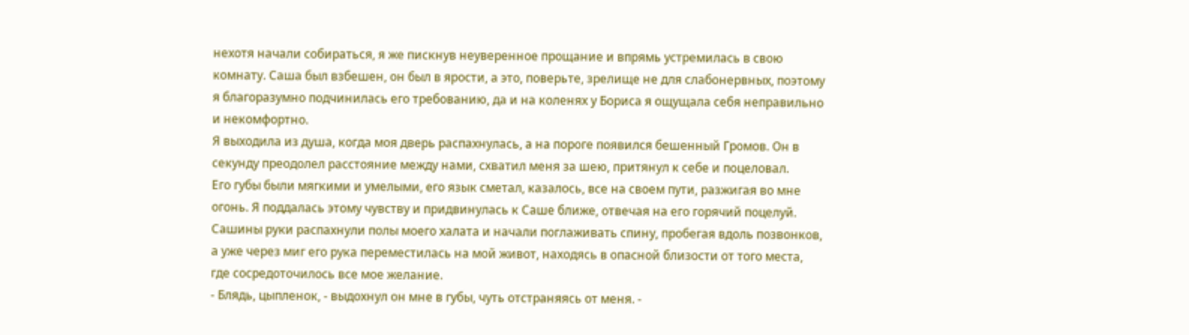нехотя начали собираться, я же пискнув неуверенное прощание и впрямь устремилась в свою комнату. Саша был взбешен, он был в ярости, а это, поверьте, зрелище не для слабонервных, поэтому я благоразумно подчинилась его требованию, да и на коленях у Бориса я ощущала себя неправильно и некомфортно.
Я выходила из душа, когда моя дверь распахнулась, а на пороге появился бешенный Громов. Он в секунду преодолел расстояние между нами, схватил меня за шею, притянул к себе и поцеловал.
Его губы были мягкими и умелыми, его язык сметал, казалось, все на своем пути, разжигая во мне огонь. Я поддалась этому чувству и придвинулась к Саше ближе, отвечая на его горячий поцелуй.
Сашины руки распахнули полы моего халата и начали поглаживать спину, пробегая вдоль позвонков, а уже через миг его рука переместилась на мой живот, находясь в опасной близости от того места, где сосредоточилось все мое желание.
- Блядь, цыпленок, - выдохнул он мне в губы, чуть отстраняясь от меня. -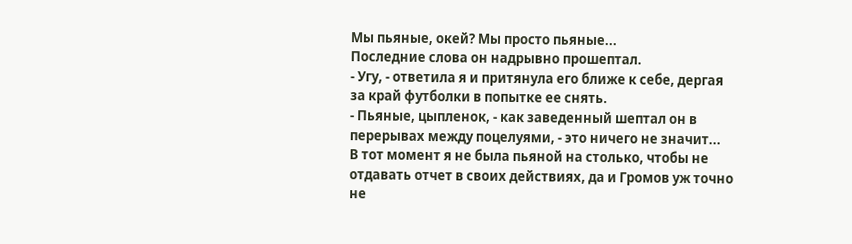Мы пьяные, окей? Мы просто пьяные...
Последние слова он надрывно прошептал.
- Угу, - ответила я и притянула его ближе к себе, дергая за край футболки в попытке ее снять.
- Пьяные, цыпленок, - как заведенный шептал он в перерывах между поцелуями, - это ничего не значит...
В тот момент я не была пьяной на столько, чтобы не отдавать отчет в своих действиях, да и Громов уж точно не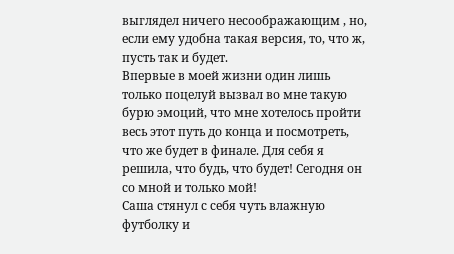выглядел ничего несоображающим , но, если ему удобна такая версия, то, что ж, пусть так и будет.
Впервые в моей жизни один лишь только поцелуй вызвал во мне такую бурю эмоций, что мне хотелось пройти весь этот путь до конца и посмотреть, что же будет в финале. Для себя я решила, что будь, что будет! Сегодня он со мной и только мой!
Саша стянул с себя чуть влажную футболку и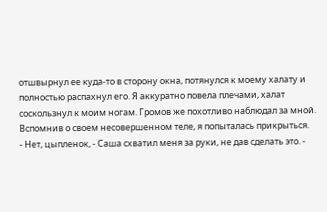отшвырнул ее куда-то в сторону окна, потянулся к моему халату и полностью распахнул его. Я аккуратно повела плечами, халат соскользнул к моим ногам. Громов же похотливо наблюдал за мной.
Вспомнив о своем несовершенном теле, я попыталась прикрыться.
- Нет, цыпленок, - Саша схватил меня за руки, не дав сделать это. -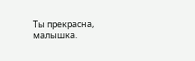Ты прекрасна, малышка.